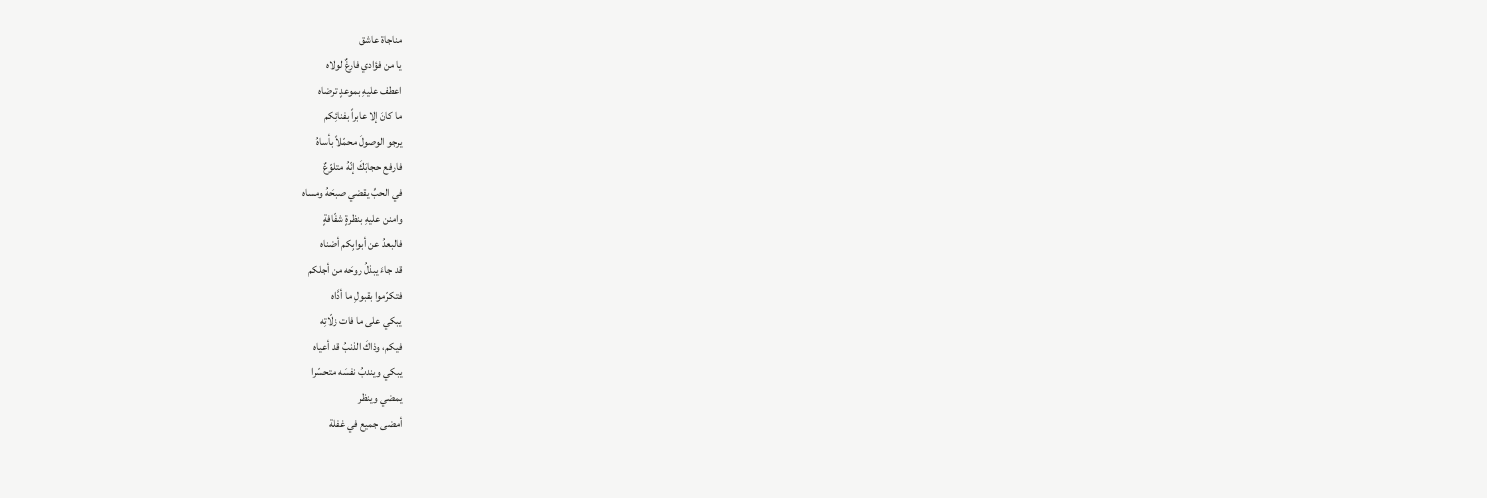مناجاة عاشق
يا من فؤادي فارغٌ لولاه
اعطف عليهِ بموعدٍ ترضاه
ما كانَ إلا عابراً بفنائِكم
يرجو الوصولَ محمّلاً بأساهُ
فارفع حجابَكَ إنّهُ متلوّعٌ
في الحبِّ يقضي صبحَهُ ومساه
وامنن عليهِ بنظرةٍ شفّافةٍ
فالبعدُ عن أبوابِكم أضناه
قد جاءَ يبذلُ روحَه من أجلكم
فتكرّموا بقبولِ ما أدَّاه
يبكي على ما فات زلّاتِه
فيكم، وذاكَ الذنبُ قد أعياه
يبكي ويندبُ نفسَه متحسّرا
يمضي وينظر
أمضى جميع في غفلة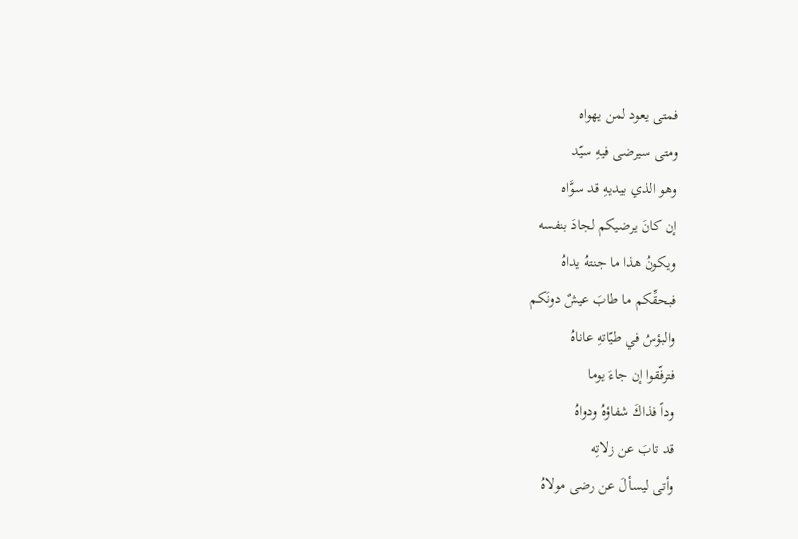فمتى يعود لمن يهواه
ومتى سيرضى فيهِ سيّد
وهو الذي بيديهِ قد سوَّاه
إن كانَ يرضيكم لجادَ بنفسه
ويكونُ هذا ما جنتهُ يداهُ
فبحقِّكم ما طابَ عيشٌ دونَكم
والبؤسُ في طيّاتهِ عاناهُ
فترفّقوا إن جاءَ يوما
وداً فذاكَ شفاؤهُ ودواهُ
قد تابَ عن زلاتِه
وأتى ليسألَ عن رضى مولاهُ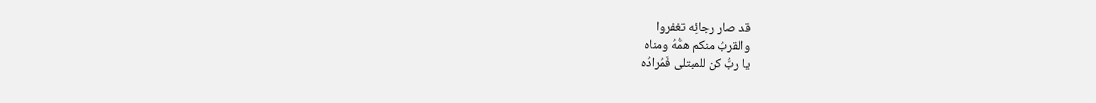قد صار رجائِه تغفروا
والقربُ منكم همُّهُ ومناه
يا ربُّ كن للمبتلى فَمُرادُه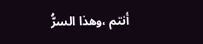أنتم ،وهذا السرُّ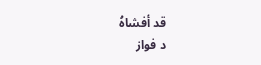قد أفشاهُ
د فواز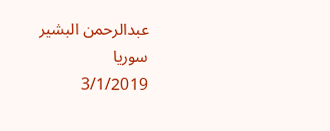عبدالرحمن البشير
سوريا
3/1/2019